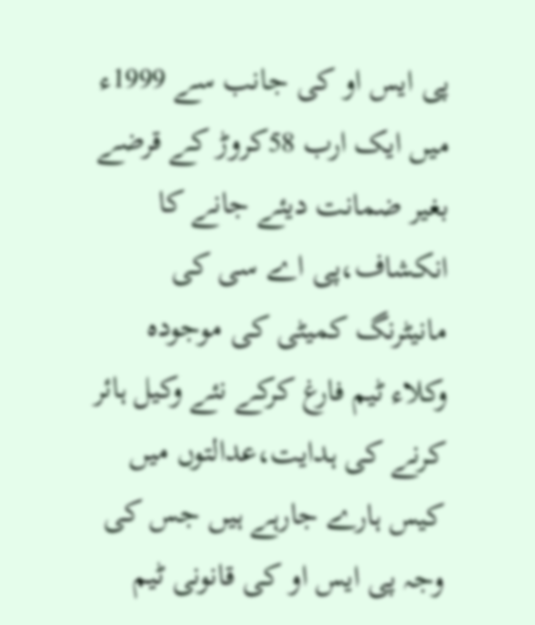پی ایس او کی جانب سے 1999ء میں ایک ارب 58کروڑ کے قرضے بغیر ضمانت دیئے جانے کا انکشاف،پی اے سی کی مانیٹرنگ کمیٹی کی موجودہ وکلاء ٹیم فارغ کرکے نئے وکیل ہائر کرنے کی ہدایت،عدالتوں میں کیس ہارے جارہے ہیں جس کی وجہ پی ایس او کی قانونی ٹیم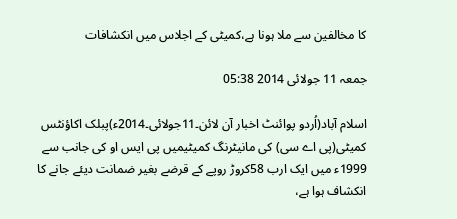کا مخالفین سے ملا ہونا ہے،کمیٹی کے اجلاس میں انکشافات

جمعہ 11 جولائی 2014 05:38

اسلام آباد(اُردو پوائنٹ اخبار آن لائن۔11جولائی۔2014ء)پبلک اکاؤنٹس کمیٹی(پی اے سی) کی مانیٹرنگ کمیٹیمیں پی ایس او کی جانب سے 1999ء میں ایک ارب 58کروڑ روپے کے قرضے بغیر ضمانت دیئے جانے کا انکشاف ہوا ہے،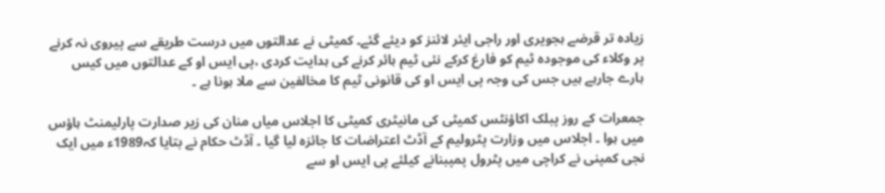زیادہ تر قرضے ہجویری اور راجی ایئر لائنز کو دیئے گئے۔ کمیٹی نے عدالتوں میں درست طریقے سے پیروی نہ کرنے پر وکلاء کی موجودہ ٹیم کو فارغ کرکے نئی ٹیم ہائر کرنے کی ہدایت کردی ،پی ایس او کے عدالتوں میں کیس ہارے جارہے ہیں جس کی وجہ پی ایس او کی قانونی ٹیم کا مخالفین سے ملا ہونا ہے ۔

جمعرات کے روز پبلک اکاؤنٹس کمیٹی کی مانیٹری کمیٹی کا اجلاس میاں منان کی زیر صدارت پارلیمنٹ ہاؤس میں ہوا ۔ اجلاس میں وزارت پٹرولیم کے آڈٹ اعتراضات کا جائزہ لیا گیا ۔ آڈٹ حکام نے بتایا کہ1989ء میں ایک نجی کمپنی نے کراچی میں پٹرول پمپبنانے کیلئے پی ایس او سے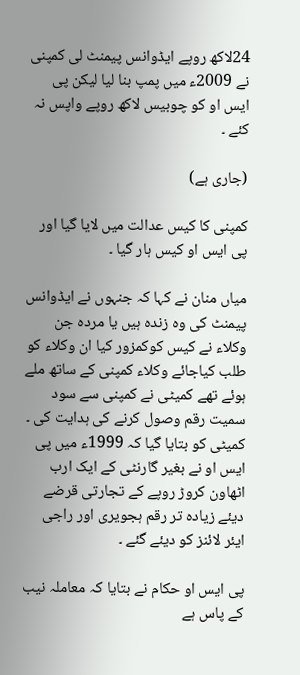24لاکھ روپے ایڈوانس پیمنٹ لی کمپنی نے 2009ء میں پمپ بنا لیا لیکن پی ایس او کو چوبیس لاکھ روپے واپس نہ کئے ۔

(جاری ہے)

کمپنی کا کیس عدالت میں لایا گیا اور پی ایس او کیس ہار گیا ۔

میاں منان نے کہا کہ جنہوں نے ایڈوانس پیمنٹ کی وہ زندہ ہیں یا مردہ جن وکلاء نے کیس کوکمزور کیا ان وکلاء کو طلب کیاجائے وکلاء کمپنی کے ساتھ ملے ہوئے تھے کمیٹی نے کمپنی سے سود سمیت رقم وصول کرنے کی ہدایت کی ۔ کمیٹی کو بتایا گیا کہ 1999ء میں پی ایس او نے بغیر گارنٹی کے ایک ارب اٹھاون کروڑ روپے کے تجارتی قرضے دیئے زیادہ تر رقم ہجویری اور راجی ایئر لائنز کو دیئے گئے ۔

پی ایس او حکام نے بتایا کہ معاملہ نیب کے پاس ہے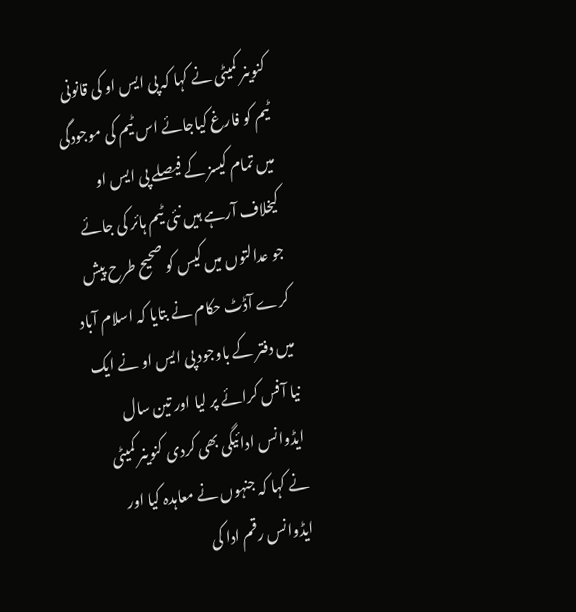کنوینر کمیٹی نے کہا کہ پی ایس او کی قانونی ٹیم کو فارغ کیاجائے اس ٹیم کی موجودگی میں تمام کیسز کے فیصلے پی ایس او کیخلاف آرہے ہیں نئی ٹیم ہائر کی جائے جو عدالتوں میں کیس کو صحیح طرح پیش کرے آڈٹ حکام نے بتایا کہ اسلام آباد میں دفتر کے باوجود پی ایس او نے ایک نیا آفس کرائے پر لیا اور تین سال ایڈوانس ادائیگی بھی کردی کنوینر کمیٹی نے کہا کہ جنہوں نے معاہدہ کیا اور ایڈوانس رقم ادا کی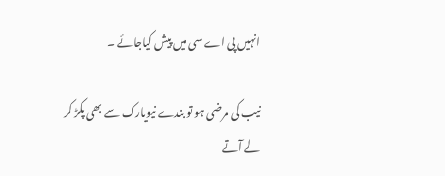انہیں پی اے سی میں پیش کیاجائے ۔

نیب کی مرضی ہو تو بندے نیویارک سے بھی پکڑ کر لے آتے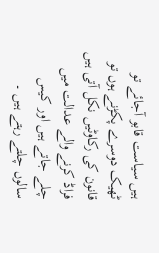ہیں سیاست قابو آجائے تو ٹھیک دوسرے پکڑنے ہوں تو قانون کی رکاوٹیں نکل آتی ہیں فراڈ کرنے والے عدالت میں چلے جاتے ہیں اور کیس سالوں چلتے رہتے ہیں ۔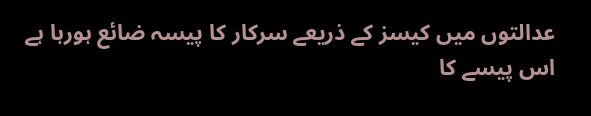عدالتوں میں کیسز کے ذریعے سرکار کا پیسہ ضائع ہورہا ہے اس پیسے کا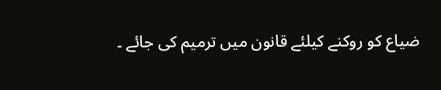ضیاع کو روکنے کیلئے قانون میں ترمیم کی جائے ۔